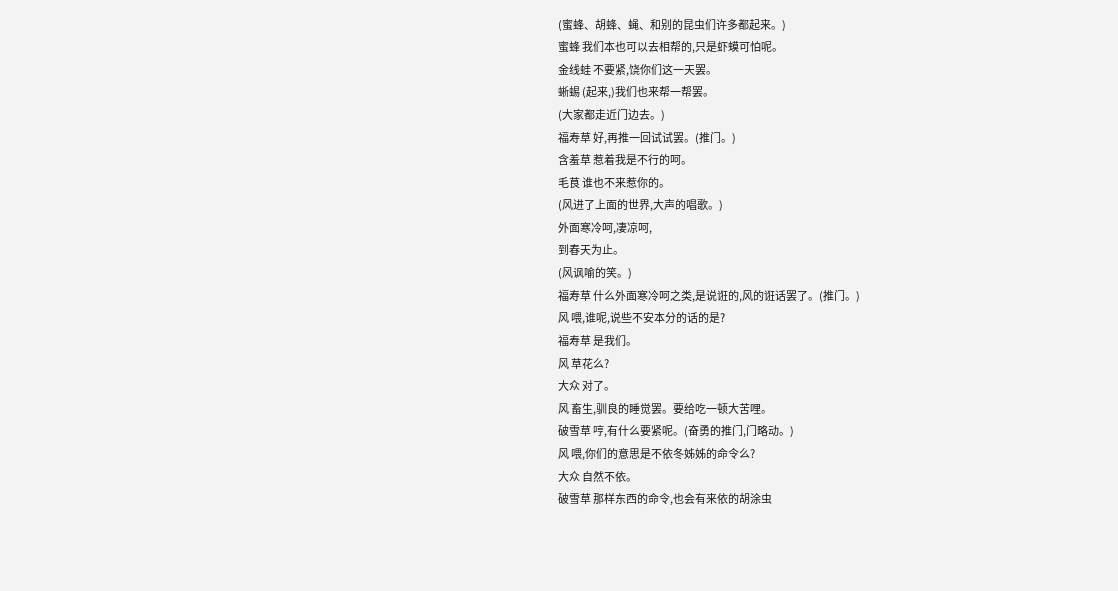(蜜蜂、胡蜂、蝇、和别的昆虫们许多都起来。)
蜜蜂 我们本也可以去相帮的,只是虾蟆可怕呢。
金线蛙 不要紧,饶你们这一天罢。
蜥蜴 (起来,)我们也来帮一帮罢。
(大家都走近门边去。)
福寿草 好,再推一回试试罢。(推门。)
含羞草 惹着我是不行的呵。
毛茛 谁也不来惹你的。
(风进了上面的世界,大声的唱歌。)
外面寒冷呵,凄凉呵,
到春天为止。
(风讽喻的笑。)
福寿草 什么外面寒冷呵之类,是说诳的,风的诳话罢了。(推门。)
风 喂,谁呢,说些不安本分的话的是?
福寿草 是我们。
风 草花么?
大众 对了。
风 畜生,驯良的睡觉罢。要给吃一顿大苦哩。
破雪草 哼,有什么要紧呢。(奋勇的推门,门略动。)
风 喂,你们的意思是不依冬姊姊的命令么?
大众 自然不依。
破雪草 那样东西的命令,也会有来依的胡涂虫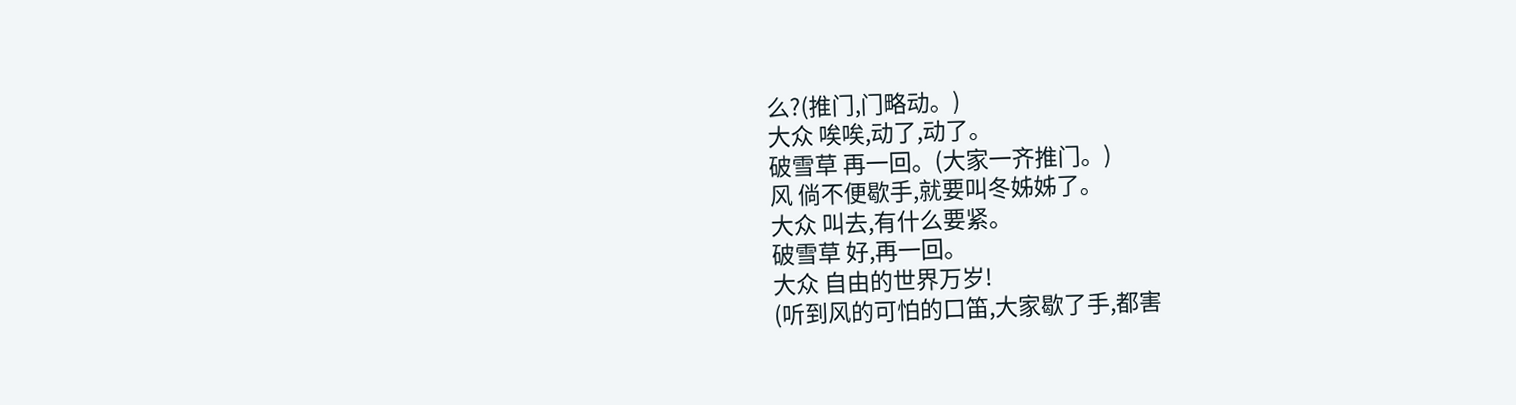么?(推门,门略动。)
大众 唉唉,动了,动了。
破雪草 再一回。(大家一齐推门。)
风 倘不便歇手,就要叫冬姊姊了。
大众 叫去,有什么要紧。
破雪草 好,再一回。
大众 自由的世界万岁!
(听到风的可怕的口笛,大家歇了手,都害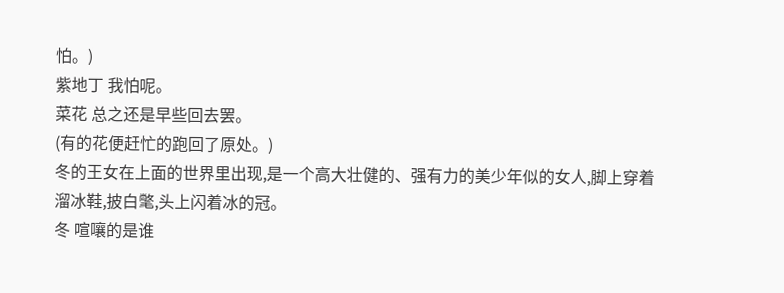怕。)
紫地丁 我怕呢。
菜花 总之还是早些回去罢。
(有的花便赶忙的跑回了原处。)
冬的王女在上面的世界里出现,是一个高大壮健的、强有力的美少年似的女人,脚上穿着溜冰鞋,披白氅,头上闪着冰的冠。
冬 喧嚷的是谁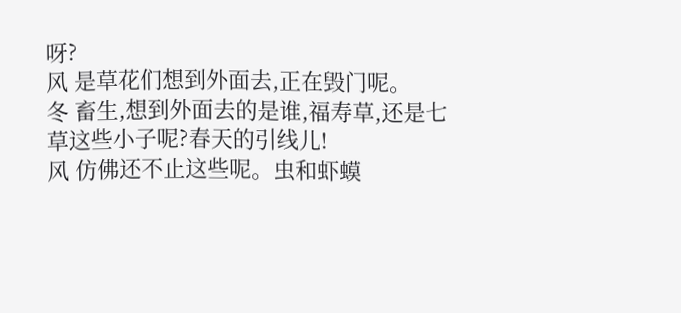呀?
风 是草花们想到外面去,正在毁门呢。
冬 畜生,想到外面去的是谁,福寿草,还是七草这些小子呢?春天的引线儿!
风 仿佛还不止这些呢。虫和虾蟆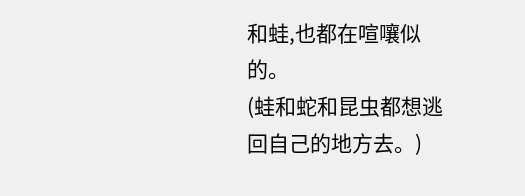和蛙,也都在喧嚷似的。
(蛙和蛇和昆虫都想逃回自己的地方去。)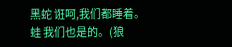黑蛇 诳呵,我们都睡着。
蛙 我们也是的。(狼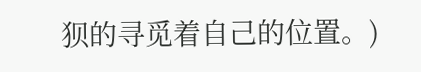狈的寻觅着自己的位置。)